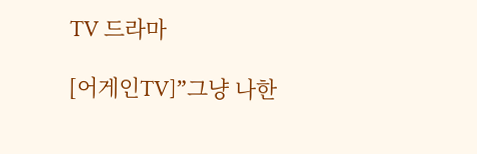TV 드라마

[어게인TV]”그냥 나한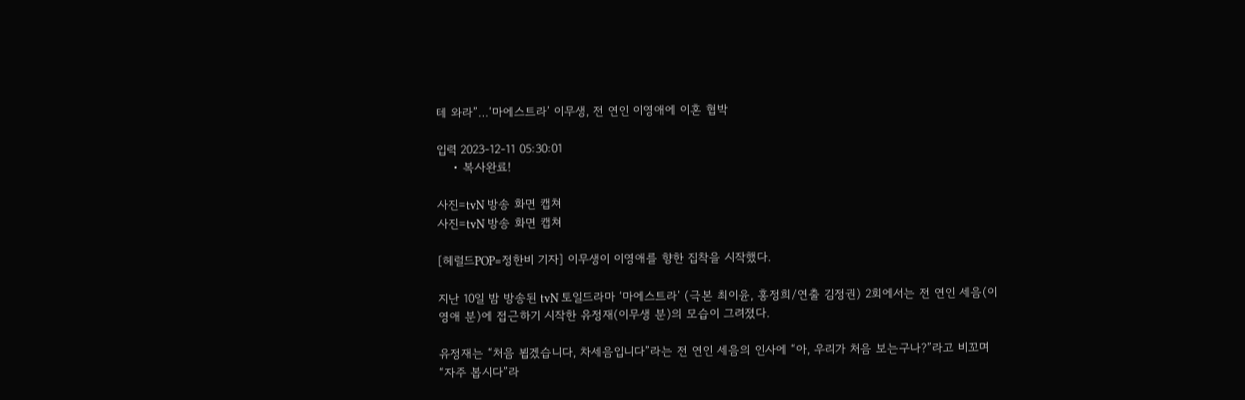테 와라”…‘마에스트라’ 이무생, 전 연인 이영애에 이혼 협박

입력 2023-12-11 05:30:01
    • 복사완료!

사진=tvN 방송 화면 캡쳐
사진=tvN 방송 화면 캡쳐

[헤럴드POP=정한비 기자] 이무생이 이영애를 향한 집착을 시작했다.

지난 10일 밤 방송된 tvN 토일드라마 ‘마에스트라’ (극본 최이윤, 홍정희/연출 김정권) 2회에서는 전 연인 세음(이영애 분)에 접근하기 시작한 유정재(이무생 분)의 모습이 그려졌다.

유정재는 “처음 뵙겠습니다, 차세음입니다”라는 전 연인 세음의 인사에 “아, 우리가 처음 보는구나?”라고 비꼬며 “자주 봅시다”라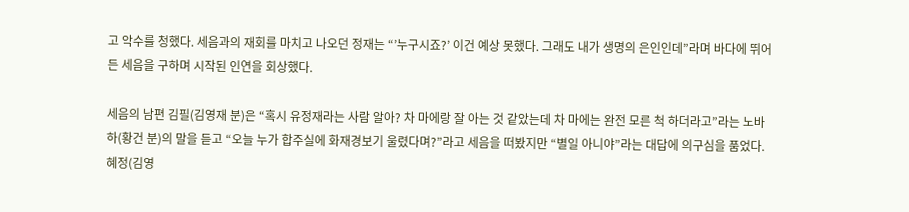고 악수를 청했다. 세음과의 재회를 마치고 나오던 정재는 “’누구시죠?’ 이건 예상 못했다. 그래도 내가 생명의 은인인데”라며 바다에 뛰어든 세음을 구하며 시작된 인연을 회상했다.

세음의 남편 김필(김영재 분)은 “혹시 유정재라는 사람 알아? 차 마에랑 잘 아는 것 같았는데 차 마에는 완전 모른 척 하더라고”라는 노바하(황건 분)의 말을 듣고 “오늘 누가 합주실에 화재경보기 울렸다며?”라고 세음을 떠봤지만 “별일 아니야”라는 대답에 의구심을 품었다. 혜정(김영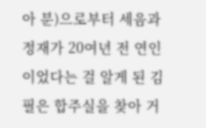아 분)으로부터 세음과 정재가 20여년 전 연인이었다는 걸 알게 된 김필은 합주실을 찾아 거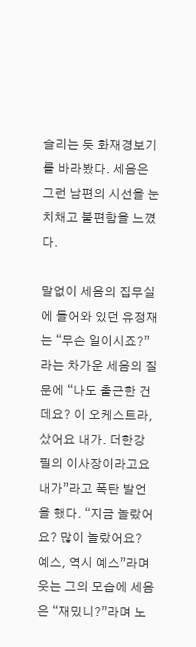슬리는 듯 화재경보기를 바라봤다. 세음은 그런 남편의 시선을 눈치채고 불편함을 느꼈다.

말없이 세음의 집무실에 들어와 있던 유정재는 “무슨 일이시죠?”라는 차가운 세음의 질문에 “나도 출근한 건데요? 이 오케스트라, 샀어요 내가. 더한강필의 이사장이라고요 내가”라고 폭탄 발언을 했다. “지금 놀랐어요? 많이 놀랐어요? 예스, 역시 예스”라며 웃는 그의 모습에 세음은 “재밌니?”라며 노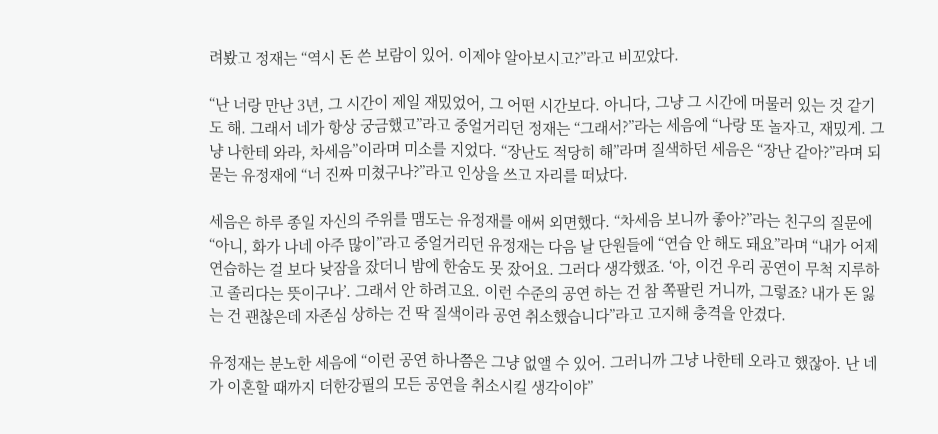려봤고 정재는 “역시 돈 쓴 보람이 있어. 이제야 알아보시고?”라고 비꼬았다.

“난 너랑 만난 3년, 그 시간이 제일 재밌었어, 그 어떤 시간보다. 아니다, 그냥 그 시간에 머물러 있는 것 같기도 해. 그래서 네가 항상 궁금했고”라고 중얼거리던 정재는 “그래서?”라는 세음에 “나랑 또 놀자고, 재밌게. 그냥 나한테 와라, 차세음”이라며 미소를 지었다. “장난도 적당히 해”라며 질색하던 세음은 “장난 같아?”라며 되묻는 유정재에 “너 진짜 미쳤구나?”라고 인상을 쓰고 자리를 떠났다.

세음은 하루 종일 자신의 주위를 맴도는 유정재를 애써 외면했다. “차세음 보니까 좋아?”라는 친구의 질문에 “아니, 화가 나네 아주 많이”라고 중얼거리던 유정재는 다음 날 단원들에 “연습 안 해도 돼요”라며 “내가 어제 연습하는 걸 보다 낮잠을 잤더니 밤에 한숨도 못 잤어요. 그러다 생각했죠. ‘아, 이건 우리 공연이 무척 지루하고 졸리다는 뜻이구나’. 그래서 안 하려고요. 이런 수준의 공연 하는 건 참 쪽팔린 거니까, 그렇죠? 내가 돈 잃는 건 괜찮은데 자존심 상하는 건 딱 질색이라 공연 취소했습니다”라고 고지해 충격을 안겼다.

유정재는 분노한 세음에 “이런 공연 하나쯤은 그냥 없앨 수 있어. 그러니까 그냥 나한테 오라고 했잖아. 난 네가 이혼할 때까지 더한강필의 모든 공연을 취소시킬 생각이야”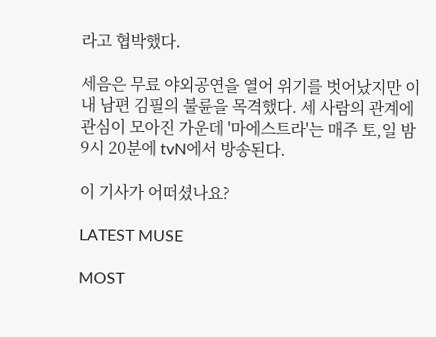라고 협박했다.

세음은 무료 야외공연을 열어 위기를 벗어났지만 이내 남편 김필의 불륜을 목격했다. 세 사람의 관계에 관심이 모아진 가운데 '마에스트라'는 매주 토,일 밤 9시 20분에 tvN에서 방송된다.

이 기사가 어떠셨나요?

LATEST MUSE

MOST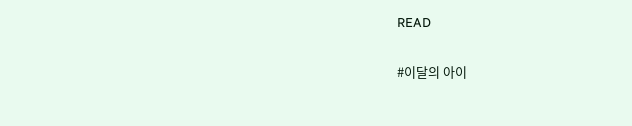READ

#이달의 아이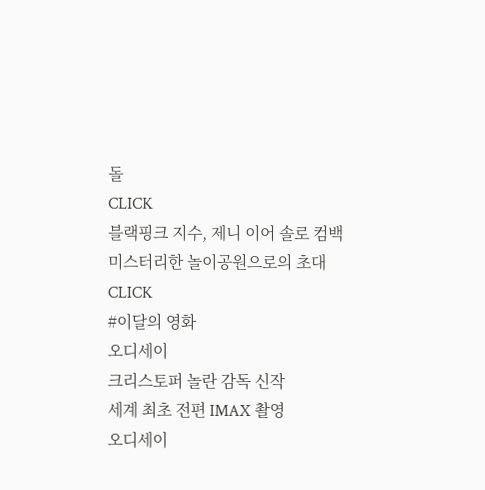돌
CLICK
블랙핑크 지수, 제니 이어 솔로 컴백
미스터리한 놀이공원으로의 초대
CLICK
#이달의 영화
오디세이
크리스토퍼 놀란 감독 신작
세계 최초 전편 IMAX 촬영
오디세이